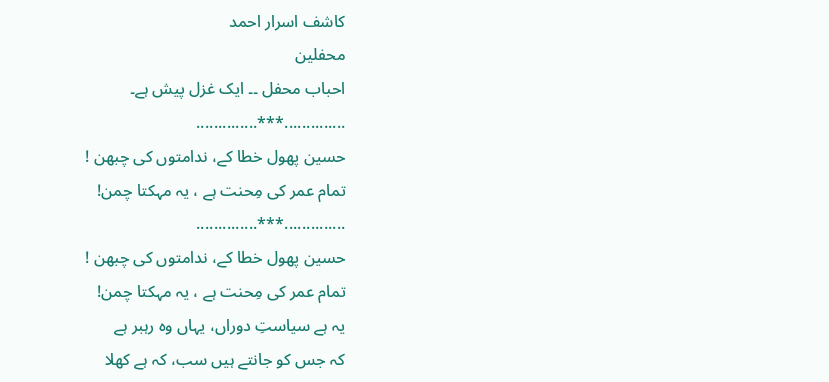کاشف اسرار احمد
محفلین
احباب محفل ۔۔ ایک غزل پیش ہے۔
..............***..............
حسین پھول خطا کے، ندامتوں کی چبھن !
تمام عمر کی مِحنت ہے ، یہ مہکتا چمن!
..............***..............
حسین پھول خطا کے، ندامتوں کی چبھن !
تمام عمر کی مِحنت ہے ، یہ مہکتا چمن!
یہ ہے سیاستِ دوراں، یہاں وہ رہبر ہے
کہ جس کو جانتے ہیں سب، کہ ہے کھلا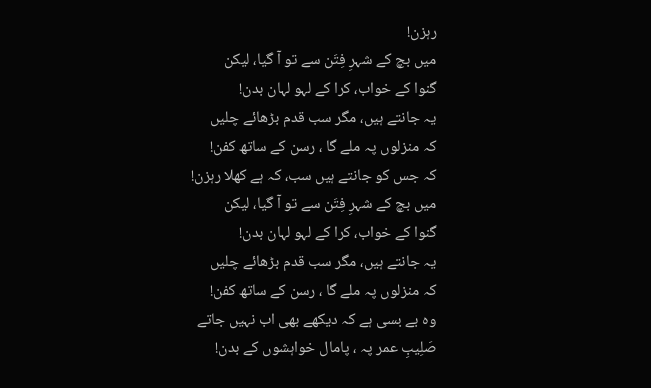رہزن!
میں بچ کے شہرِ فِتَن سے تو آ گیا، لیکن
گنوا کے خواب، کرا کے لہو لہان بدن!
یہ جانتے ہیں، مگر سب قدم بڑھائے چلیں
کہ منزلوں پہ ملے گا ، رسن کے ساتھ کفن!
کہ جس کو جانتے ہیں سب، کہ ہے کھلا رہزن!
میں بچ کے شہرِ فِتَن سے تو آ گیا، لیکن
گنوا کے خواب، کرا کے لہو لہان بدن!
یہ جانتے ہیں، مگر سب قدم بڑھائے چلیں
کہ منزلوں پہ ملے گا ، رسن کے ساتھ کفن!
وہ بے بسی ہے کہ دیکھے بھی اب نہیں جاتے
صَلِیبِ عمر پہ ، پامال خواہشوں کے بدن!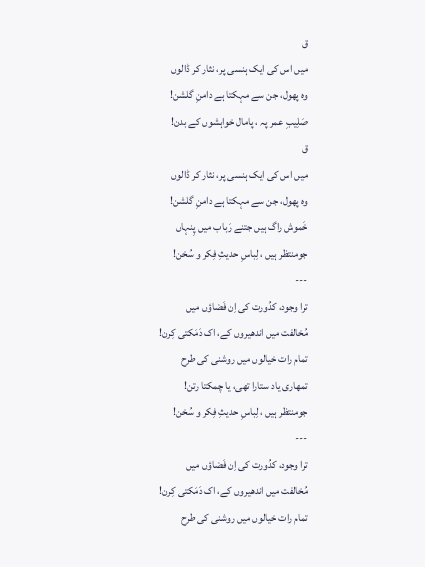ق
میں اس کی ایک ہنسی پر، نثار کر ڈالوں
وہ پھول، جن سے مہکتا ہے دامنِ گلشن!
صَلِیبِ عمر پہ ، پامال خواہشوں کے بدن!
ق
میں اس کی ایک ہنسی پر، نثار کر ڈالوں
وہ پھول، جن سے مہکتا ہے دامنِ گلشن!
خَموش راگ ہیں جتنے رَباب میں پِنہاں
جومنتظر ہیں ، لِباسِ حدیثِ فِکر و سُخن!
---
ترا وجود، کدُورت کی اِن فَضاؤں میں
مُخالفت میں اندھیروں کے، اک دَمَکتی کِرن!
تمام رات خیالوں میں روشنی کی طرح
تمھاری یاد ستارا تھی، یا چمکتا رتن!
جومنتظر ہیں ، لِباسِ حدیثِ فِکر و سُخن!
---
ترا وجود، کدُورت کی اِن فَضاؤں میں
مُخالفت میں اندھیروں کے، اک دَمَکتی کِرن!
تمام رات خیالوں میں روشنی کی طرح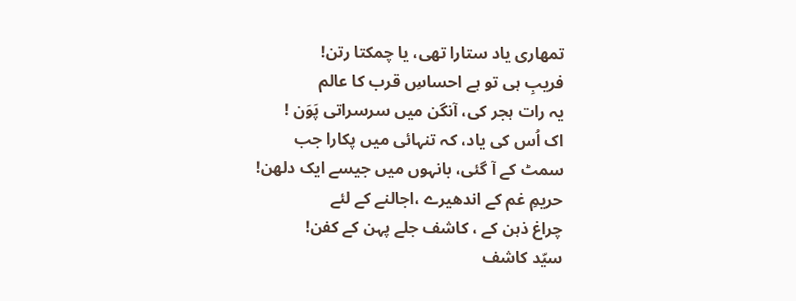تمھاری یاد ستارا تھی، یا چمکتا رتن!
فریبِ ہی تو ہے احساسِ قرب کا عالم
یہ رات ہجر کی، آنگن میں سرسراتی پَوَن !
اک اُس کی یاد، کہ تنہائی میں پکارا جب
سمٹ کے آ گئی، بانہوں میں جیسے ایک دلھن!
حریمِ غم کے اندھیرے ،اجالنے کے لئے
چراغ ذہن کے ، کاشف جلے پہن کے کفن!
سیّد کاشف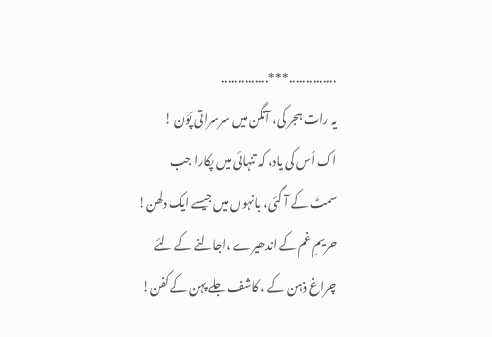..............***..............
یہ رات ہجر کی، آنگن میں سرسراتی پَوَن !
اک اُس کی یاد، کہ تنہائی میں پکارا جب
سمٹ کے آ گئی، بانہوں میں جیسے ایک دلھن!
حریمِ غم کے اندھیرے ،اجالنے کے لئے
چراغ ذہن کے ، کاشف جلے پہن کے کفن!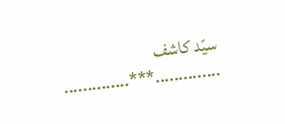سیّد کاشف
..............***..............